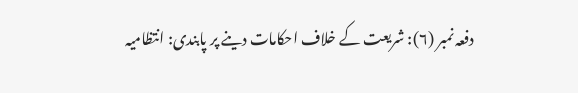دفعہ نمبر (۶): شریعت کے خلاف احکامات دینے پر پابندی: انتظامیہ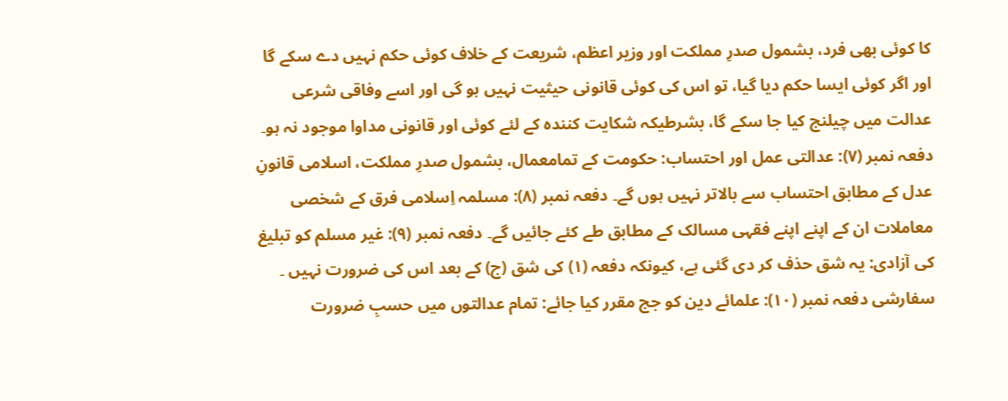کا کوئی بھی فرد، بشمول صدرِ مملکت اور وزیر اعظم، شریعت کے خلاف کوئی حکم نہیں دے سکے گا اور اگر کوئی ایسا حکم دیا گیا، تو اس کی کوئی قانونی حیثیت نہیں ہو گی اور اسے وفاقی شرعی عدالت میں چیلنج کیا جا سکے گا، بشرطیکہ شکایت کنندہ کے لئے کوئی اور قانونی مداوا موجود نہ ہو۔ دفعہ نمبر (۷): عدالتی عمل اور احتساب: حکومت کے تمامعمال، بشمول صدرِ مملکت، اسلامی قانونِ عدل کے مطابق احتساب سے بالاتر نہیں ہوں گے۔ دفعہ نمبر (۸): مسلمہ اِسلامی فرق کے شخصی معاملات ان کے اپنے اپنے فقہی مسالک کے مطابق طے کئے جائیں گے۔ دفعہ نمبر (۹): غیر مسلم کو تبلیغ کی آزادی: یہ شق حذف کر دی گئی ہے، کیونکہ دفعہ (۱) کی شق (ج) کے بعد اس کی ضرورت نہیں ۔ سفارشی دفعہ نمبر (۱۰): علمائے دین کو جج مقرر کیا جائے: تمام عدالتوں میں حسبِ ضرورت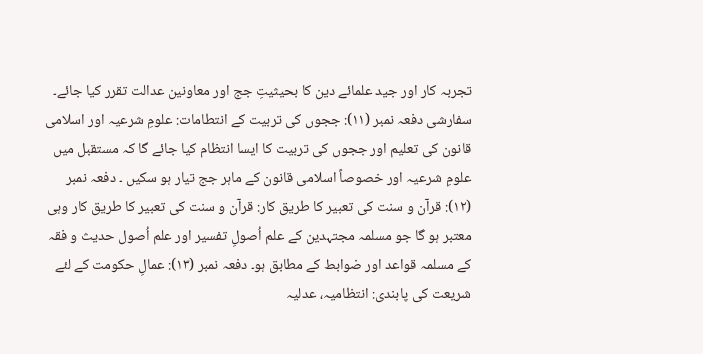تجربہ کار اور جید علمائے دین کا بحیثیتِ جج اور معاونین عدالت تقرر کیا جائے۔ سفارشی دفعہ نمبر (۱۱): ججوں کی تربیت کے انتطامات: علومِ شرعیہ اور اسلامی قانون کی تعلیم اور ججوں کی تربیت کا ایسا انتظام کیا جائے گا کہ مستقبل میں علومِ شرعیہ اور خصوصاً اسلامی قانون کے ماہر جج تیار ہو سکیں ۔ دفعہ نمبر (۱۲): قرآن و سنت کی تعبیر کا طریق کار: قرآن و سنت کی تعبیر کا طریق کار وہی معتبر ہو گا جو مسلمہ مجتہدین کے علم اُصولِ تفسیر اور علم اُصول حدیث و فقہ کے مسلمہ قواعد اور ضوابط کے مطابق ہو۔ دفعہ نمبر (۱۳): عمالِ حکومت کے لئے شریعت کی پابندی: انتظامیہ، عدلیہ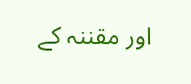اور مقننہ کے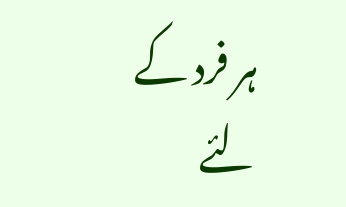ہر فرد کے لئے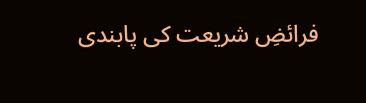فرائضِ شریعت کی پابندی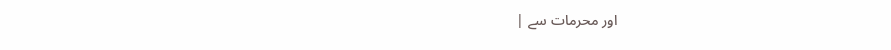اور محرمات سے |